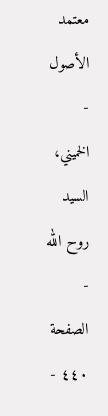معتمد الأصول - الخميني، السيد روح الله - الصفحة ٤٤٠ -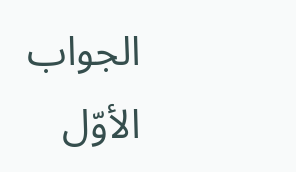الجواب الأوّل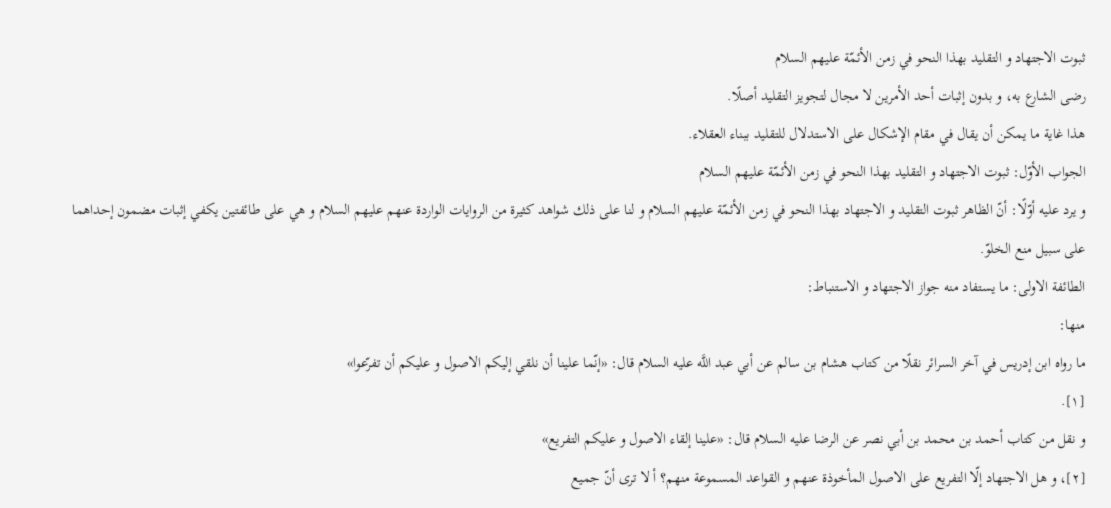ثبوت الاجتهاد و التقليد بهذا النحو في زمن الأئمّة عليهم السلام
رضى الشارع به، و بدون إثبات أحد الأمرين لا مجال لتجويز التقليد أصلًا.
هذا غاية ما يمكن أن يقال في مقام الإشكال على الاستدلال للتقليد ببناء العقلاء.
الجواب الأوّل: ثبوت الاجتهاد و التقليد بهذا النحو في زمن الأئمّة عليهم السلام
و يرد عليه أوّلًا: أنّ الظاهر ثبوت التقليد و الاجتهاد بهذا النحو في زمن الأئمّة عليهم السلام و لنا على ذلك شواهد كثيرة من الروايات الواردة عنهم عليهم السلام و هي على طائفتين يكفي إثبات مضمون إحداهما على سبيل منع الخلوّ.
الطائفة الاولى: ما يستفاد منه جواز الاجتهاد و الاستنباط:
منها:
ما رواه ابن إدريس في آخر السرائر نقلًا من كتاب هشام بن سالم عن أبي عبد اللَّه عليه السلام قال: «إنّما علينا أن نلقي إليكم الاصول و عليكم أن تفرّعوا»
[١].
و نقل من كتاب أحمد بن محمد بن أبي نصر عن الرضا عليه السلام قال: «علينا إلقاء الاصول و عليكم التفريع»
[٢]، و هل الاجتهاد إلّا التفريع على الاصول المأخوذة عنهم و القواعد المسموعة منهم؟ أ لا ترى أنّ جميع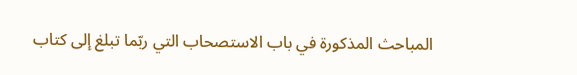المباحث المذكورة في باب الاستصحاب التي ربّما تبلغ إلى كتاب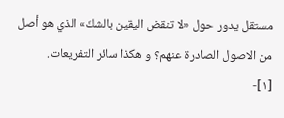مستقل يدور حول «لا تنقض اليقين بالشكّ» الذي هو أصل من الاصول الصادرة عنهم؟ و هكذا سائر التفريعات.
[١]-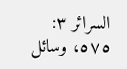السرائر ٣: ٥٧٥، وسائل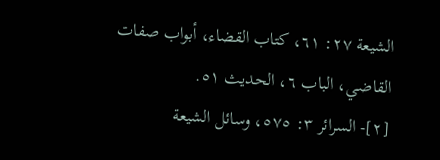الشيعة ٢٧: ٦١، كتاب القضاء، أبواب صفات القاضي، الباب ٦، الحديث ٥١.
[٢]- السرائر ٣: ٥٧٥، وسائل الشيعة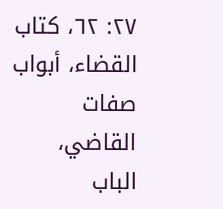٢٧: ٦٢، كتاب القضاء، أبواب صفات القاضي، الباب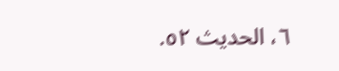٦، الحديث ٥٢.